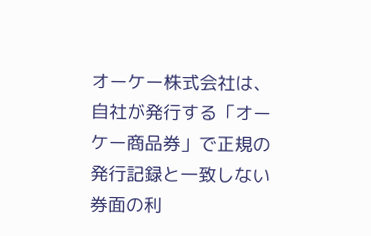オーケー株式会社は、自社が発行する「オーケー商品券」で正規の発行記録と一致しない券面の利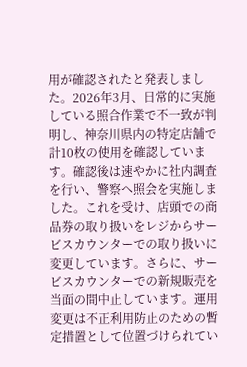用が確認されたと発表しました。2026年3月、日常的に実施している照合作業で不一致が判明し、神奈川県内の特定店舗で計10枚の使用を確認しています。確認後は速やかに社内調査を行い、警察へ照会を実施しました。これを受け、店頭での商品券の取り扱いをレジからサービスカウンターでの取り扱いに変更しています。さらに、サービスカウンターでの新規販売を当面の間中止しています。運用変更は不正利用防止のための暫定措置として位置づけられてい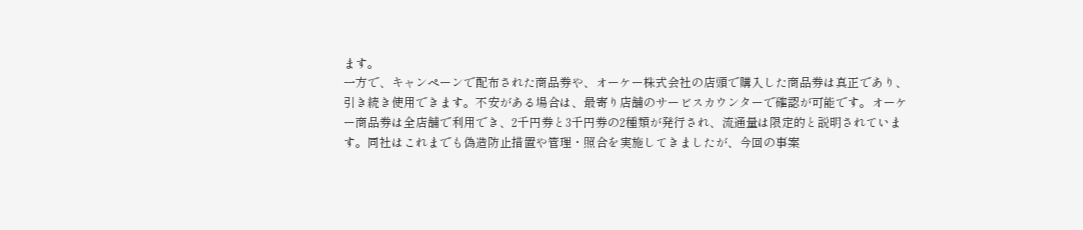ます。
一方で、キャンペーンで配布された商品券や、オーケー株式会社の店頭で購入した商品券は真正であり、引き続き使用できます。不安がある場合は、最寄り店舗のサービスカウンターで確認が可能です。オーケー商品券は全店舗で利用でき、2千円券と3千円券の2種類が発行され、流通量は限定的と説明されています。同社はこれまでも偽造防止措置や管理・照合を実施してきましたが、今回の事案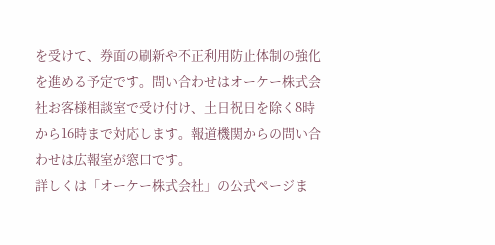を受けて、券面の刷新や不正利用防止体制の強化を進める予定です。問い合わせはオーケー株式会社お客様相談室で受け付け、土日祝日を除く8時から16時まで対応します。報道機関からの問い合わせは広報室が窓口です。
詳しくは「オーケー株式会社」の公式ページま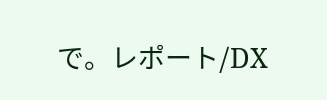で。レポート/DX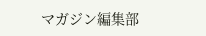マガジン編集部